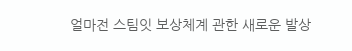얼마전 스팀잇 보상체계 관한 새로운 발상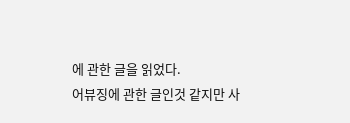에 관한 글을 읽었다.
어뷰징에 관한 글인것 같지만 사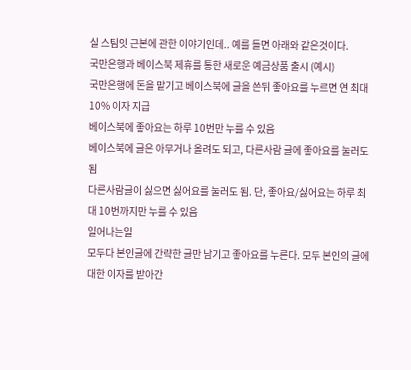실 스팀잇 근본에 관한 이야기인데.. 예를 들면 아래와 같은것이다.
국만은행과 베이스북 제휴를 통한 새로운 예금상품 출시 (예시)
국만은행에 돈을 맡기고 베이스북에 글을 쓴뒤 좋아요를 누르면 연 최대 10% 이자 지급
베이스북에 좋아요는 하루 10번만 누를 수 있음
베이스북에 글은 아무거나 올려도 되고, 다른사람 글에 좋아요를 눌러도 됨
다른사람글이 싫으면 싫어요를 눌러도 됨. 단, 좋아요/싫어요는 하루 최대 10번까지만 누를 수 있음
일어나는일
모두다 본인글에 간략한 글만 남기고 좋아요를 누른다. 모두 본인의 글에대한 이자를 받아간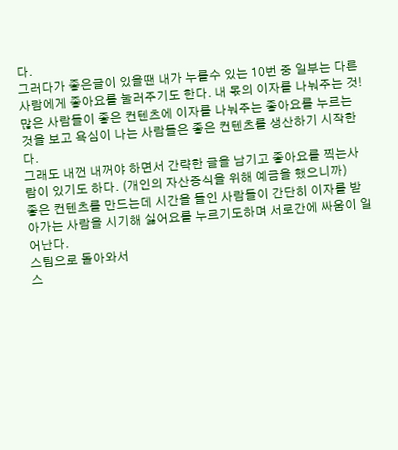다.
그러다가 좋은글이 있을땐 내가 누를수 있는 10번 중 일부는 다른사람에게 좋아요를 눌러주기도 한다. 내 몫의 이자를 나눠주는 것!
많은 사람들이 좋은 컨텐츠에 이자를 나눠주는 좋아요를 누르는 것을 보고 욕심이 나는 사람들은 좋은 컨텐츠를 생산하기 시작한다.
그래도 내껀 내꺼야 하면서 간략한 글을 남기고 좋아요를 찍는사람이 있기도 하다. (개인의 자산증식을 위해 예금을 했으니까)
좋은 컨텐츠를 만드는데 시간을 들인 사람들이 간단히 이자를 받아가는 사람을 시기해 싫어요를 누르기도하며 서로간에 싸움이 일어난다.
스팀으로 돌아와서
스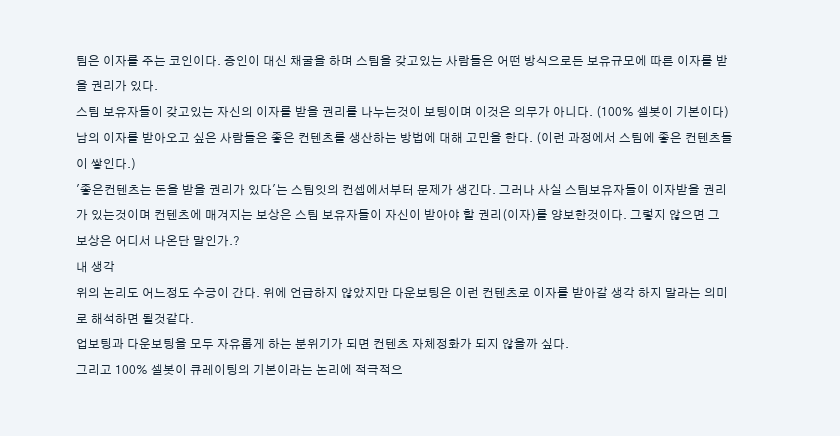팀은 이자를 주는 코인이다. 증인이 대신 채굴을 하며 스팀을 갖고있는 사람들은 어떤 방식으로든 보유규모에 따른 이자를 받을 권리가 있다.
스팀 보유자들이 갖고있는 자신의 이자를 받을 권리를 나누는것이 보팅이며 이것은 의무가 아니다. (100% 셀봇이 기본이다)
남의 이자를 받아오고 싶은 사람들은 좋은 컨텐츠를 생산하는 방법에 대해 고민을 한다. (이런 과정에서 스팀에 좋은 컨텐츠들이 쌓인다.)
'좋은컨텐츠는 돈을 받을 권리가 있다'는 스팀잇의 컨셉에서부터 문제가 생긴다. 그러나 사실 스팀보유자들이 이자받을 권리가 있는것이며 컨텐츠에 매겨지는 보상은 스팀 보유자들이 자신이 받아야 할 권리(이자)를 양보한것이다. 그렇지 않으면 그 보상은 어디서 나온단 말인가.?
내 생각
위의 논리도 어느정도 수긍이 간다. 위에 언급하지 않았지만 다운보팅은 이런 컨텐츠로 이자를 받아갈 생각 하지 말라는 의미로 해석하면 될것같다.
업보팅과 다운보팅을 모두 자유롭게 하는 분위기가 되면 컨텐츠 자체정화가 되지 않을까 싶다.
그리고 100% 셀봇이 큐레이팅의 기본이라는 논리에 적극적으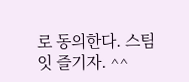로 동의한다. 스팀잇 즐기자. ^^